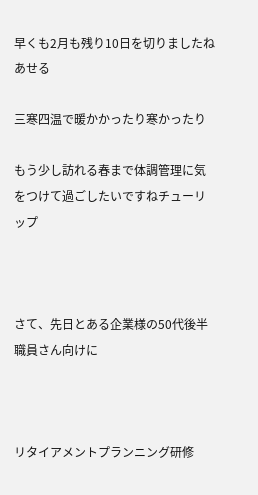早くも2月も残り10日を切りましたねあせる

三寒四温で暖かかったり寒かったり

もう少し訪れる春まで体調管理に気をつけて過ごしたいですねチューリップ



さて、先日とある企業様の50代後半職員さん向けに



リタイアメントプランニング研修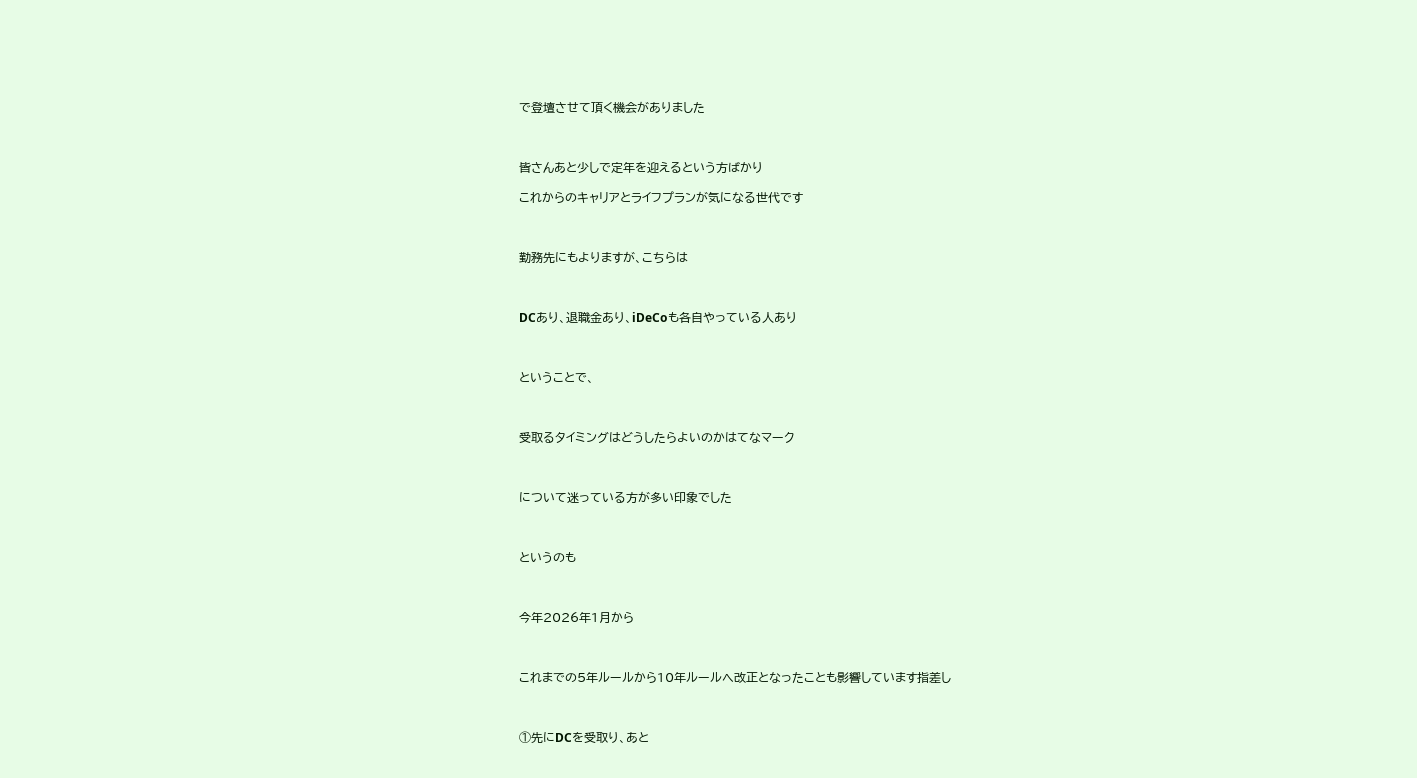で登壇させて頂く機会がありました



皆さんあと少しで定年を迎えるという方ばかり

これからのキャリアとライフプランが気になる世代です



勤務先にもよりますが、こちらは



DCあり、退職金あり、iDeCoも各自やっている人あり



ということで、



受取るタイミングはどうしたらよいのかはてなマーク



について迷っている方が多い印象でした



というのも



今年2026年1月から



これまでの5年ルールから10年ルールへ改正となったことも影響しています指差し



①先にDCを受取り、あと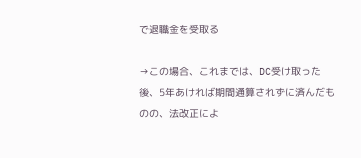で退職金を受取る

→この場合、これまでは、DC受け取った後、5年あければ期間通算されずに済んだものの、法改正によ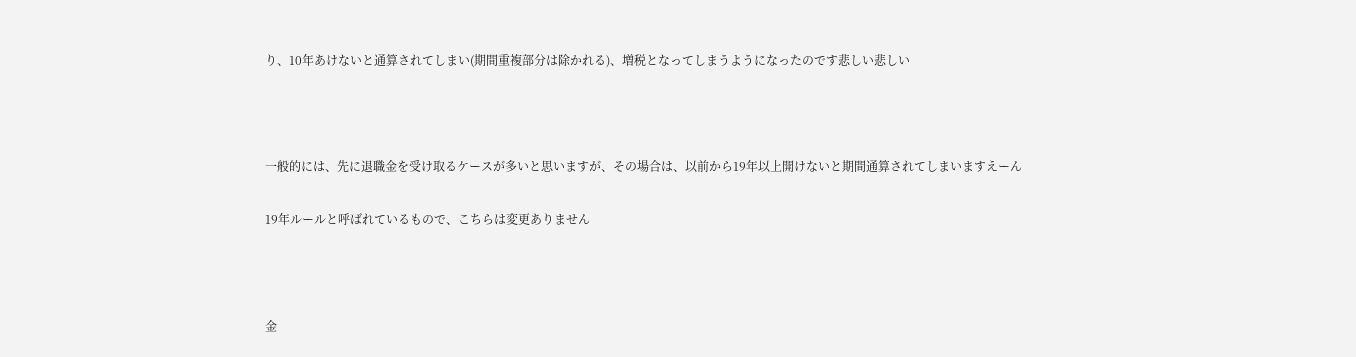り、10年あけないと通算されてしまい(期間重複部分は除かれる)、増税となってしまうようになったのです悲しい悲しい



一般的には、先に退職金を受け取るケースが多いと思いますが、その場合は、以前から19年以上開けないと期間通算されてしまいますえーん

19年ルールと呼ばれているもので、こちらは変更ありません



金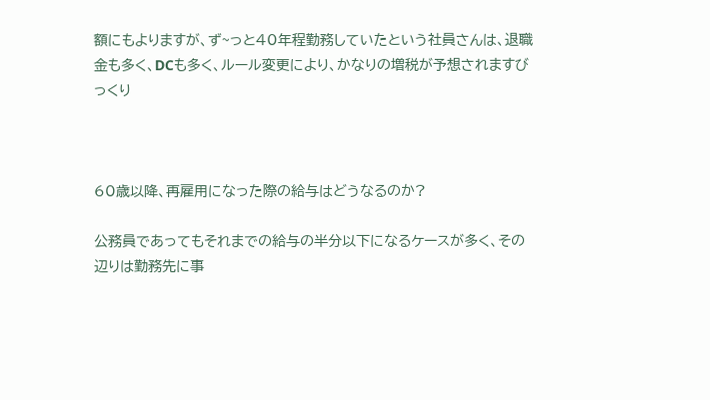額にもよりますが、ず~っと40年程勤務していたという社員さんは、退職金も多く、DCも多く、ルール変更により、かなりの増税が予想されますびっくり



60歳以降、再雇用になった際の給与はどうなるのか?

公務員であってもそれまでの給与の半分以下になるケースが多く、その辺りは勤務先に事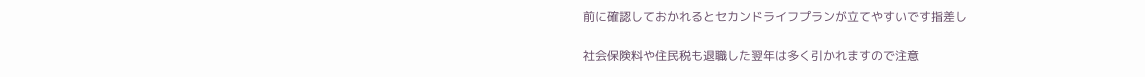前に確認しておかれるとセカンドライフプランが立てやすいです指差し

社会保険料や住民税も退職した翌年は多く引かれますので注意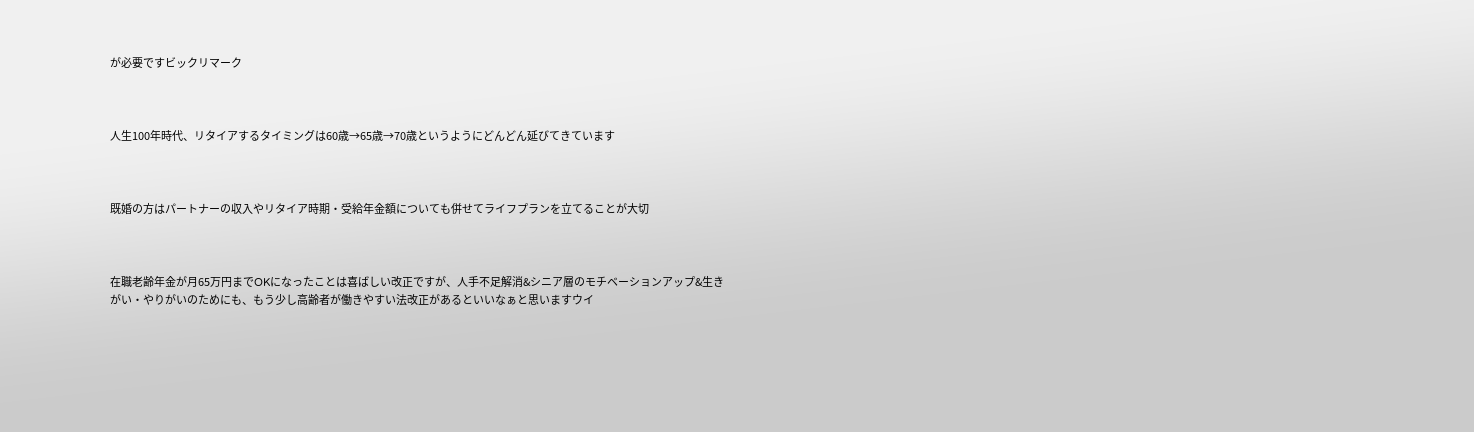が必要ですビックリマーク



人生100年時代、リタイアするタイミングは60歳→65歳→70歳というようにどんどん延びてきています



既婚の方はパートナーの収入やリタイア時期・受給年金額についても併せてライフプランを立てることが大切



在職老齢年金が月65万円までOKになったことは喜ばしい改正ですが、人手不足解消&シニア層のモチベーションアップ&生きがい・やりがいのためにも、もう少し高齢者が働きやすい法改正があるといいなぁと思いますウイ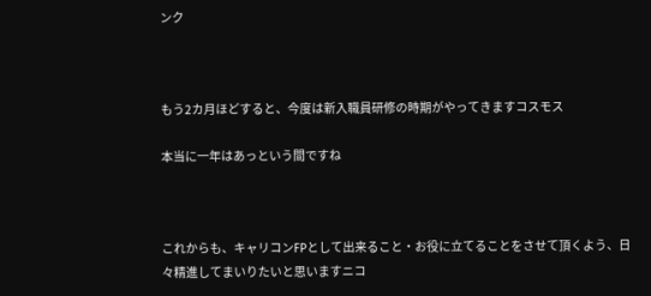ンク



もう2カ月ほどすると、今度は新入職員研修の時期がやってきますコスモス

本当に一年はあっという間ですね



これからも、キャリコンFPとして出来ること・お役に立てることをさせて頂くよう、日々精進してまいりたいと思いますニコ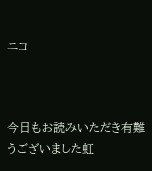ニコ



今日もお読みいただき有難うございました虹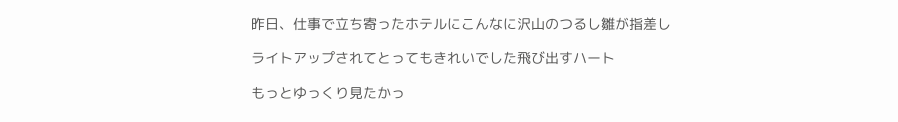昨日、仕事で立ち寄ったホテルにこんなに沢山のつるし雛が指差し

ライトアップされてとってもきれいでした飛び出すハート

もっとゆっくり見たかっ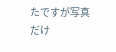たですが写真だけ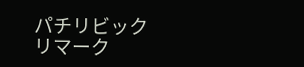パチリビックリマーク